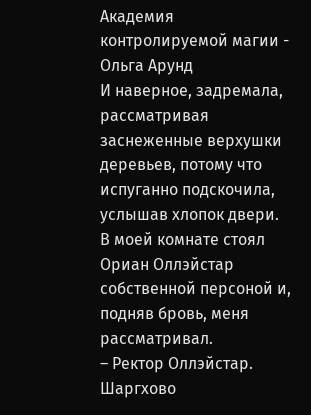Академия контролируемой магии - Ольга Арунд
И наверное, задремала, рассматривая заснеженные верхушки деревьев, потому что испуганно подскочила, услышав хлопок двери. В моей комнате стоял Ориан Оллэйстар собственной персоной и, подняв бровь, меня рассматривал.
– Ректор Оллэйстар.
Шаргхово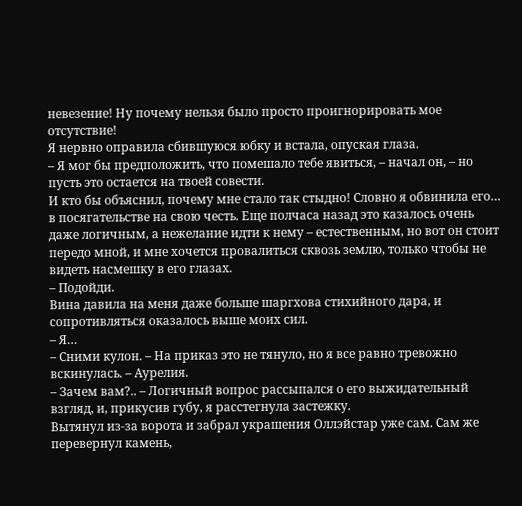невезение! Ну почему нельзя было просто проигнорировать мое отсутствие!
Я нервно оправила сбившуюся юбку и встала, опуская глаза.
– Я мог бы предположить, что помешало тебе явиться, – начал он, – но пусть это остается на твоей совести.
И кто бы объяснил, почему мне стало так стыдно! Словно я обвинила его… в посягательстве на свою честь. Еще полчаса назад это казалось очень даже логичным, а нежелание идти к нему – естественным, но вот он стоит передо мной, и мне хочется провалиться сквозь землю, только чтобы не видеть насмешку в его глазах.
– Подойди.
Вина давила на меня даже больше шаргхова стихийного дара, и сопротивляться оказалось выше моих сил.
– Я…
– Сними кулон. – На приказ это не тянуло, но я все равно тревожно вскинулась. – Аурелия.
– Зачем вам?.. – Логичный вопрос рассыпался о его выжидательный взгляд, и, прикусив губу, я расстегнула застежку.
Вытянул из-за ворота и забрал украшения Оллэйстар уже сам. Сам же перевернул камень,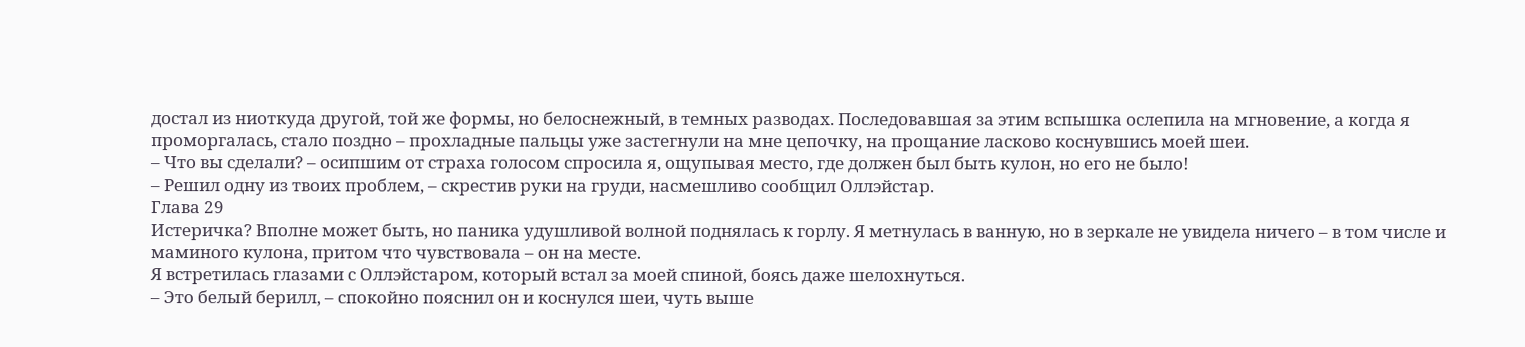достал из ниоткуда другой, той же формы, но белоснежный, в темных разводах. Последовавшая за этим вспышка ослепила на мгновение, а когда я проморгалась, стало поздно – прохладные пальцы уже застегнули на мне цепочку, на прощание ласково коснувшись моей шеи.
– Что вы сделали? – осипшим от страха голосом спросила я, ощупывая место, где должен был быть кулон, но его не было!
– Решил одну из твоих проблем, – скрестив руки на груди, насмешливо сообщил Оллэйстар.
Глава 29
Истеричка? Вполне может быть, но паника удушливой волной поднялась к горлу. Я метнулась в ванную, но в зеркале не увидела ничего – в том числе и маминого кулона, притом что чувствовала – он на месте.
Я встретилась глазами с Оллэйстаром, который встал за моей спиной, боясь даже шелохнуться.
– Это белый берилл, – спокойно пояснил он и коснулся шеи, чуть выше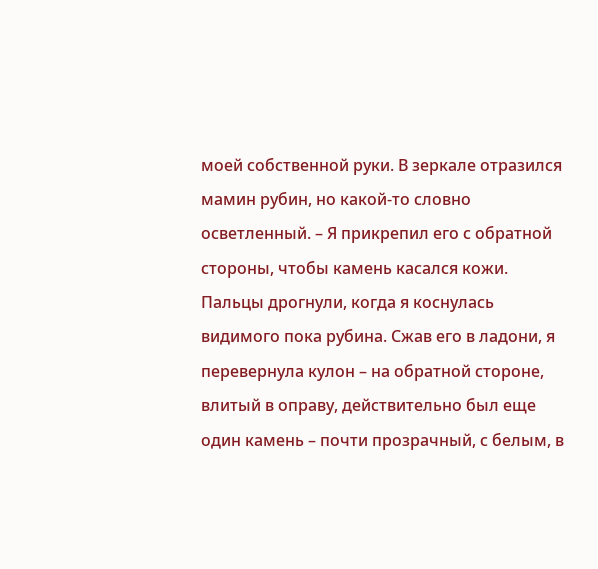моей собственной руки. В зеркале отразился мамин рубин, но какой-то словно осветленный. – Я прикрепил его с обратной стороны, чтобы камень касался кожи.
Пальцы дрогнули, когда я коснулась видимого пока рубина. Сжав его в ладони, я перевернула кулон – на обратной стороне, влитый в оправу, действительно был еще один камень – почти прозрачный, с белым, в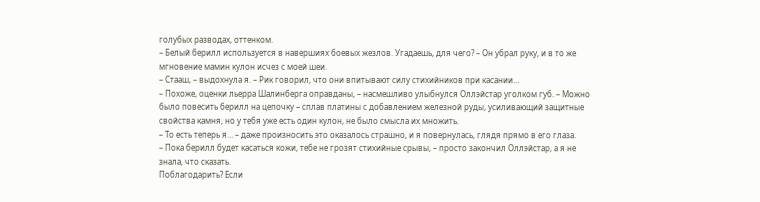голубых разводах, оттенком.
– Белый берилл используется в навершиях боевых жезлов. Угадаешь, для чего? – Он убрал руку, и в то же мгновение мамин кулон исчез с моей шеи.
– Стааш, – выдохнула я. – Рик говорил, что они впитывают силу стихийников при касании…
– Похоже, оценки льерра Шалинберга оправданы, – насмешливо улыбнулся Оллэйстар уголком губ. – Можно было повесить берилл на цепочку – сплав платины с добавлением железной руды, усиливающий защитные свойства камня, но у тебя уже есть один кулон, не было смысла их множить.
– То есть теперь я… – даже произносить это оказалось страшно, и я повернулась, глядя прямо в его глаза.
– Пока берилл будет касаться кожи, тебе не грозят стихийные срывы, – просто закончил Оллэйстар, а я не знала, что сказать.
Поблагодарить? Если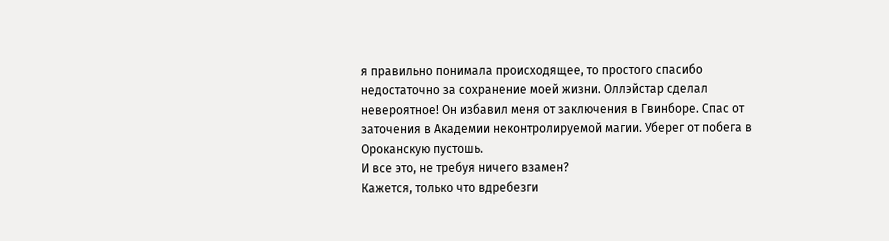я правильно понимала происходящее, то простого спасибо недостаточно за сохранение моей жизни. Оллэйстар сделал невероятное! Он избавил меня от заключения в Гвинборе. Спас от заточения в Академии неконтролируемой магии. Уберег от побега в Ороканскую пустошь.
И все это, не требуя ничего взамен?
Кажется, только что вдребезги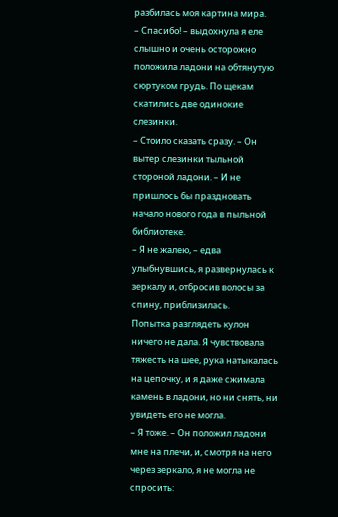разбилась моя картина мира.
– Спасибо! – выдохнула я еле слышно и очень осторожно положила ладони на обтянутую сюртуком грудь. По щекам скатились две одинокие слезинки.
– Стоило сказать сразу. – Он вытер слезинки тыльной стороной ладони. – И не пришлось бы праздновать начало нового года в пыльной библиотеке.
– Я не жалею, – едва улыбнувшись, я развернулась к зеркалу и, отбросив волосы за спину, приблизилась.
Попытка разглядеть кулон ничего не дала. Я чувствовала тяжесть на шее, рука натыкалась на цепочку, и я даже сжимала камень в ладони, но ни снять, ни увидеть его не могла.
– Я тоже. – Он положил ладони мне на плечи, и, смотря на него через зеркало, я не могла не спросить: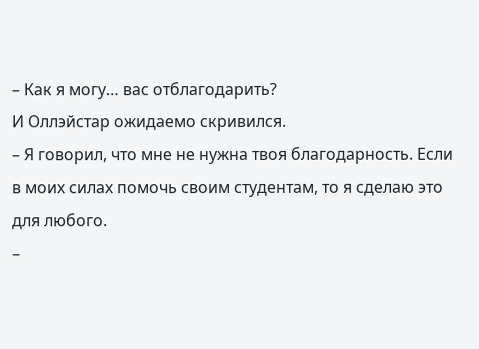– Как я могу… вас отблагодарить?
И Оллэйстар ожидаемо скривился.
– Я говорил, что мне не нужна твоя благодарность. Если в моих силах помочь своим студентам, то я сделаю это для любого.
–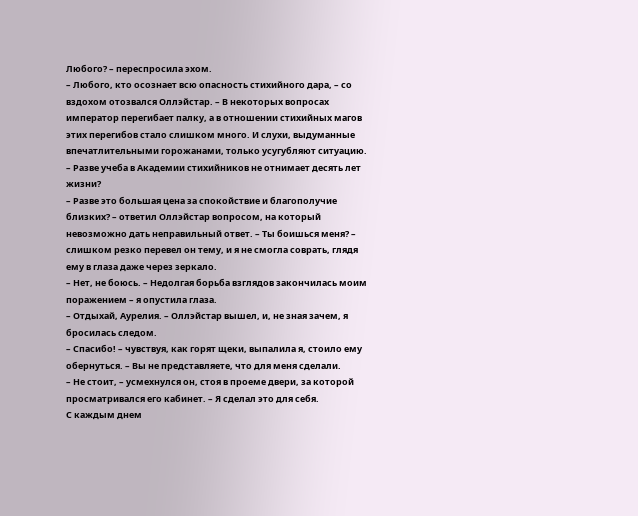Любого? – переспросила эхом.
– Любого, кто осознает всю опасность стихийного дара, – со вздохом отозвался Оллэйстар. – В некоторых вопросах император перегибает палку, а в отношении стихийных магов этих перегибов стало слишком много. И слухи, выдуманные впечатлительными горожанами, только усугубляют ситуацию.
– Разве учеба в Академии стихийников не отнимает десять лет жизни?
– Разве это большая цена за спокойствие и благополучие близких? – ответил Оллэйстар вопросом, на который невозможно дать неправильный ответ. – Ты боишься меня? – слишком резко перевел он тему, и я не смогла соврать, глядя ему в глаза даже через зеркало.
– Нет, не боюсь. – Недолгая борьба взглядов закончилась моим поражением – я опустила глаза.
– Отдыхай, Аурелия. – Оллэйстар вышел, и, не зная зачем, я бросилась следом.
– Спасибо! – чувствуя, как горят щеки, выпалила я, стоило ему обернуться. – Вы не представляете, что для меня сделали.
– Не стоит, – усмехнулся он, стоя в проеме двери, за которой просматривался его кабинет. – Я сделал это для себя.
С каждым днем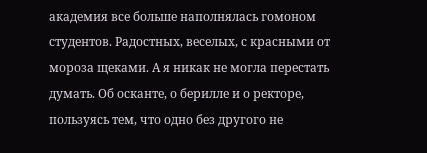академия все больше наполнялась гомоном студентов. Радостных, веселых, с красными от мороза щеками. А я никак не могла перестать думать. Об осканте, о берилле и о ректоре, пользуясь тем, что одно без другого не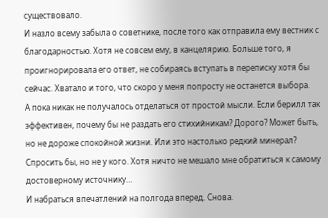существовало.
И назло всему забыла о советнике, после того как отправила ему вестник с благодарностью. Хотя не совсем ему, в канцелярию. Больше того, я проигнорировала его ответ, не собираясь вступать в переписку хотя бы сейчас. Хватало и того, что скоро у меня попросту не останется выбора.
А пока никак не получалось отделаться от простой мысли. Если берилл так эффективен, почему бы не раздать его стихийникам? Дорого? Может быть, но не дороже спокойной жизни. Или это настолько редкий минерал? Спросить бы, но не у кого. Хотя ничто не мешало мне обратиться к самому достоверному источнику…
И набраться впечатлений на полгода вперед. Снова.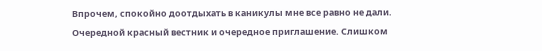Впрочем, спокойно доотдыхать в каникулы мне все равно не дали. Очередной красный вестник и очередное приглашение. Слишком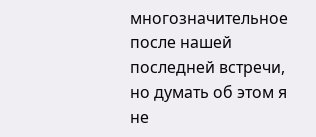многозначительное после нашей последней встречи, но думать об этом я не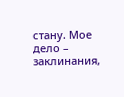стану. Мое дело – заклинания,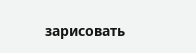зарисовать